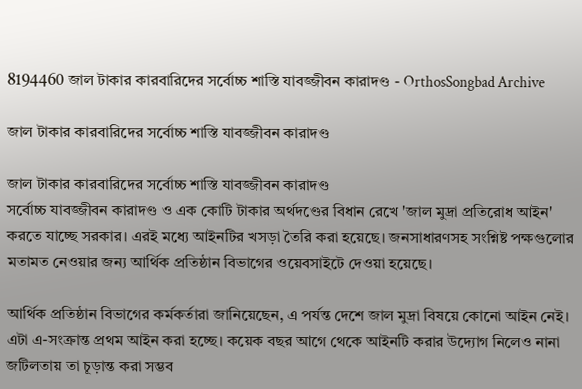8194460 জাল টাকার কারবারিদের সর্বোচ্চ শাস্তি যাবজ্জীবন কারাদণ্ড - OrthosSongbad Archive

জাল টাকার কারবারিদের সর্বোচ্চ শাস্তি যাবজ্জীবন কারাদণ্ড

জাল টাকার কারবারিদের সর্বোচ্চ শাস্তি যাবজ্জীবন কারাদণ্ড
সর্বোচ্চ যাবজ্জীবন কারাদণ্ড ও এক কোটি টাকার অর্থদণ্ডের বিধান রেখে 'জাল মুদ্রা প্রতিরোধ আইন' করতে যাচ্ছে সরকার। এরই মধ্যে আইনটির খসড়া তৈরি করা হয়েছে। জনসাধারণসহ সংশ্নিষ্ট পক্ষগুলোর মতামত নেওয়ার জন্য আর্থিক প্রতিষ্ঠান বিভাগের ওয়েবসাইটে দেওয়া হয়েছে।

আর্থিক প্রতিষ্ঠান বিভাগের কর্মকর্তারা জানিয়েছেন, এ পর্যন্ত দেশে জাল মুদ্রা বিষয়ে কোনো আইন নেই। এটা এ-সংক্রান্ত প্রথম আইন করা হচ্ছে। কয়েক বছর আগে থেকে আইনটি করার উদ্যোগ নিলেও নানা জটিলতায় তা চূড়ান্ত করা সম্ভব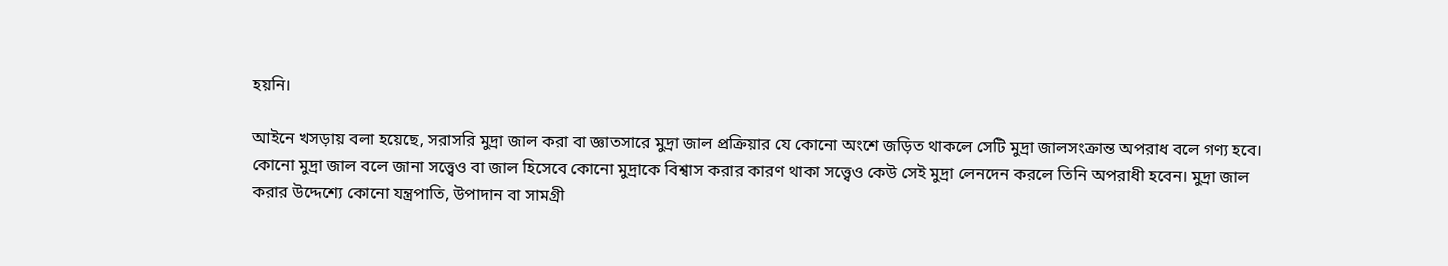হয়নি।

আইনে খসড়ায় বলা হয়েছে, সরাসরি মুদ্রা জাল করা বা জ্ঞাতসারে মুদ্রা জাল প্রক্রিয়ার যে কোনো অংশে জড়িত থাকলে সেটি মুদ্রা জালসংক্রান্ত অপরাধ বলে গণ্য হবে। কোনো মুদ্রা জাল বলে জানা সত্ত্বেও বা জাল হিসেবে কোনো মুদ্রাকে বিশ্বাস করার কারণ থাকা সত্ত্বেও কেউ সেই মুদ্রা লেনদেন করলে তিনি অপরাধী হবেন। মুদ্রা জাল করার উদ্দেশ্যে কোনো যন্ত্রপাতি, উপাদান বা সামগ্রী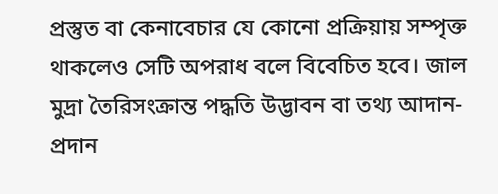প্রস্তুত বা কেনাবেচার যে কোনো প্রক্রিয়ায় সম্পৃক্ত থাকলেও সেটি অপরাধ বলে বিবেচিত হবে। জাল মুদ্রা তৈরিসংক্রান্ত পদ্ধতি উদ্ভাবন বা তথ্য আদান-প্রদান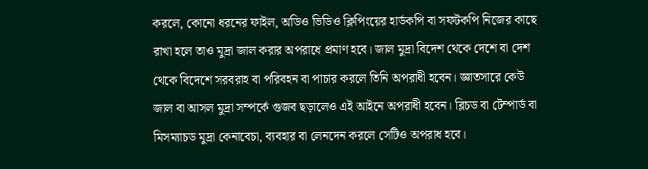করলে, কোনো ধরনের ফাইল, অডিও ভিডিও ক্লিপিংয়ের হার্ডকপি বা সফটকপি নিজের কাছে রাখা হলে তাও মুদ্রা জাল করার অপরাধে প্রমাণ হবে। জাল মুদ্রা বিদেশ থেকে দেশে বা দেশ থেকে বিদেশে সরবরাহ বা পরিবহন বা পাচার করলে তিনি অপরাধী হবেন। জ্ঞাতসারে কেউ জাল বা আসল মুদ্রা সম্পর্কে গুজব ছড়ালেও এই আইনে অপরাধী হবেন। ব্লিচড বা টেম্পার্ড বা মিসম্যাচড মুদ্রা কেনাবেচা, ব্যবহার বা লেনদেন করলে সেটিও অপরাধ হবে।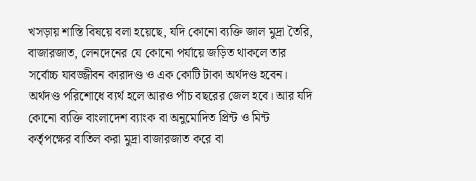খসড়ায় শাস্তি বিষয়ে বলা হয়েছে, যদি কোনো ব্যক্তি জাল মুদ্রা তৈরি, বাজারজাত, লেনদেনের যে কোনো পর্যায়ে জড়িত থাকলে তার সর্বোচ্চ যাবজ্জীবন কারাদণ্ড ও এক কোটি টাকা অর্থদণ্ড হবেন। অর্থদণ্ড পরিশোধে ব্যর্থ হলে আরও পাঁচ বছরের জেল হবে। আর যদি কোনো ব্যক্তি বাংলাদেশ ব্যাংক বা অনুমোদিত প্রিন্ট ও মিন্ট কর্তৃপক্ষের বাতিল করা মুদ্রা বাজারজাত করে বা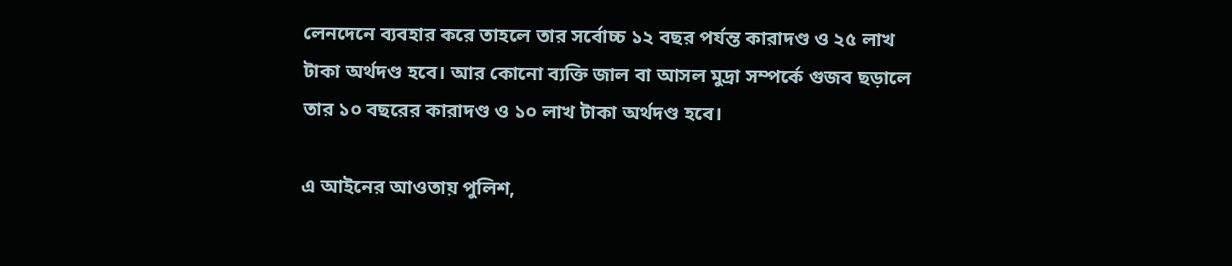লেনদেনে ব্যবহার করে তাহলে তার সর্বোচ্চ ১২ বছর পর্যন্ত কারাদণ্ড ও ২৫ লাখ টাকা অর্থদণ্ড হবে। আর কোনো ব্যক্তি জাল বা আসল মুদ্রা সম্পর্কে গুজব ছড়ালে তার ১০ বছরের কারাদণ্ড ও ১০ লাখ টাকা অর্থদণ্ড হবে।

এ আইনের আওতায় পুলিশ,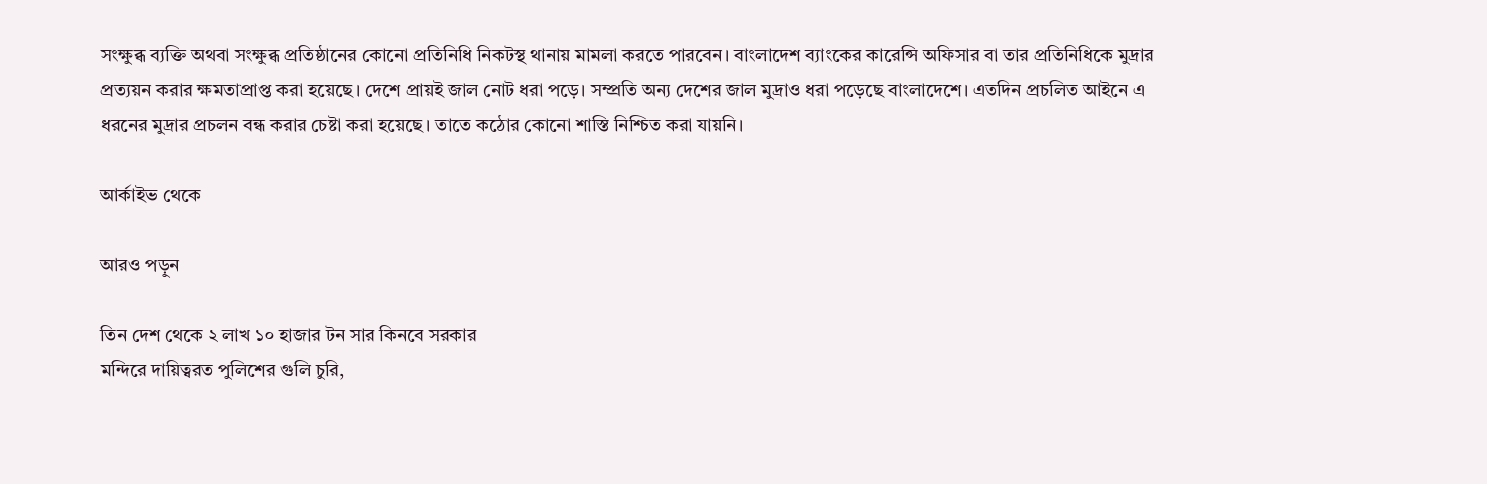সংক্ষুব্ধ ব্যক্তি অথবা সংক্ষুব্ধ প্রতিষ্ঠানের কোনো প্রতিনিধি নিকটস্থ থানায় মামলা করতে পারবেন। বাংলাদেশ ব্যাংকের কারেন্সি অফিসার বা তার প্রতিনিধিকে মুদ্রার প্রত্যয়ন করার ক্ষমতাপ্রাপ্ত করা হয়েছে। দেশে প্রায়ই জাল নোট ধরা পড়ে। সম্প্রতি অন্য দেশের জাল মুদ্রাও ধরা পড়েছে বাংলাদেশে। এতদিন প্রচলিত আইনে এ ধরনের মুদ্রার প্রচলন বন্ধ করার চেষ্টা করা হয়েছে। তাতে কঠোর কোনো শাস্তি নিশ্চিত করা যায়নি।

আর্কাইভ থেকে

আরও পড়ুন

তিন দেশ থেকে ২ লাখ ১০ হাজার টন সার কিনবে সরকার
মন্দিরে দায়িত্বরত পুলিশের গুলি চুরি,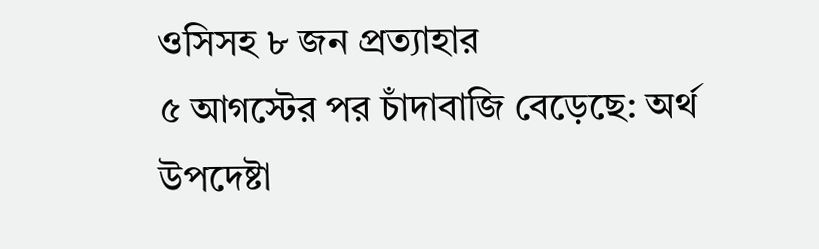ওসিসহ ৮ জন প্রত্যাহার
৫ আগস্টের পর চাঁদাবাজি বেড়েছে: অর্থ উপদেষ্টা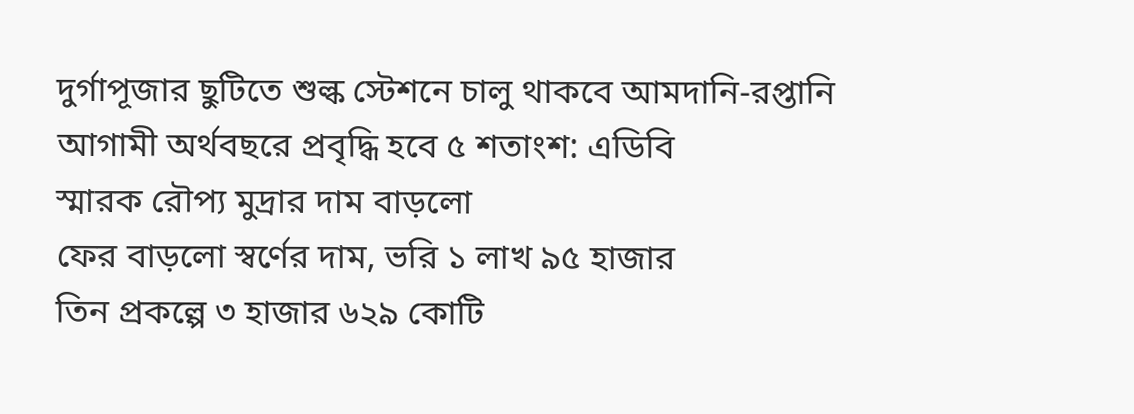দুর্গাপূজার ছুটিতে শুল্ক স্টেশনে চালু থাকবে আমদানি-রপ্তানি
আগামী অর্থবছরে প্রবৃদ্ধি হবে ৫ শতাংশ: এডিবি
স্মারক রৌপ্য মুদ্রার দাম বাড়লো
ফের বাড়লো স্বর্ণের দাম, ভরি ১ লাখ ৯৫ হাজার
তিন প্রকল্পে ৩ হাজার ৬২৯ কোটি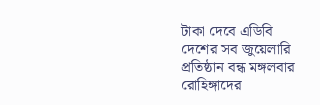টাকা দেবে এডিবি
দেশের সব জুয়েলারি প্রতিষ্ঠান বন্ধ মঙ্গলবার
রোহিঙ্গাদের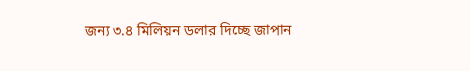জন্য ৩.৪ মিলিয়ন ডলার দিচ্ছে জাপান